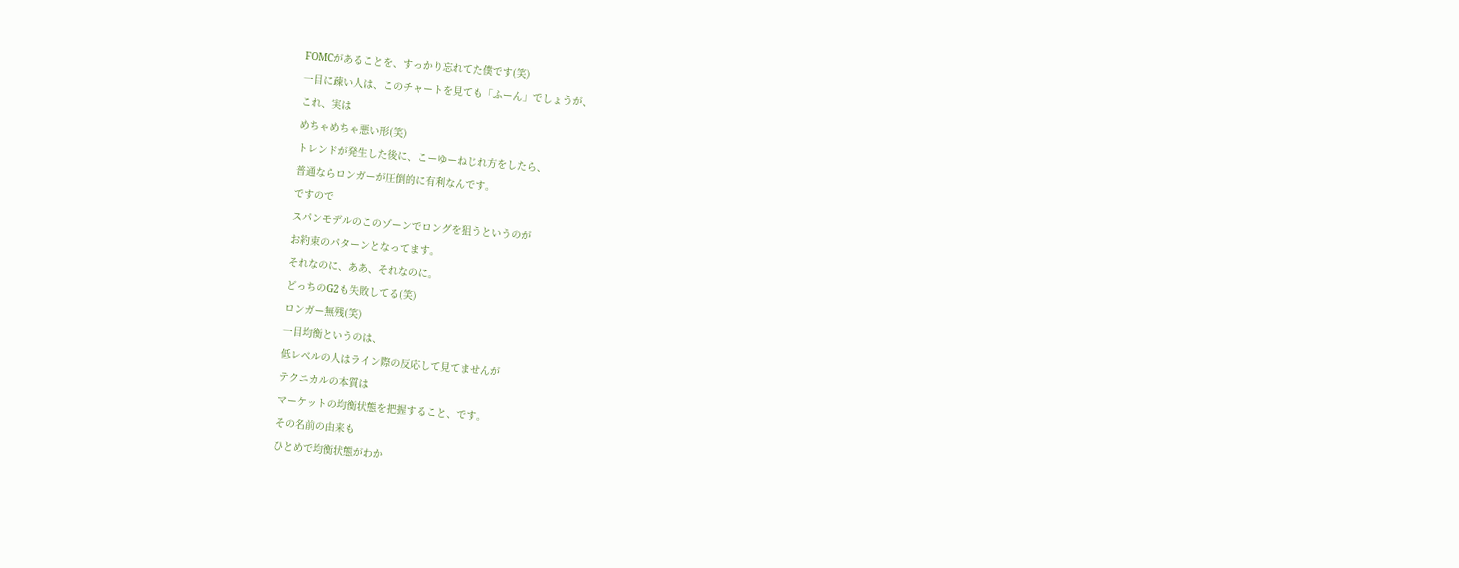FOMCがあることを、すっかり忘れてた僕です(笑)
一目に疎い人は、このチャートを見ても「ふーん」でしょうが、
これ、実は
めちゃめちゃ悪い形(笑)
トレンドが発生した後に、こーゆーねじれ方をしたら、
普通ならロンガーが圧倒的に有利なんです。
ですので
スパンモデルのこのゾーンでロングを狙うというのが
お約束のパターンとなってます。
それなのに、ああ、それなのに。
どっちのG2も失敗してる(笑)
ロンガー無残(笑)
一目均衡というのは、
低レベルの人はライン際の反応して見てませんが
テクニカルの本質は
マーケットの均衡状態を把握すること、です。
その名前の由来も
ひとめで均衡状態がわか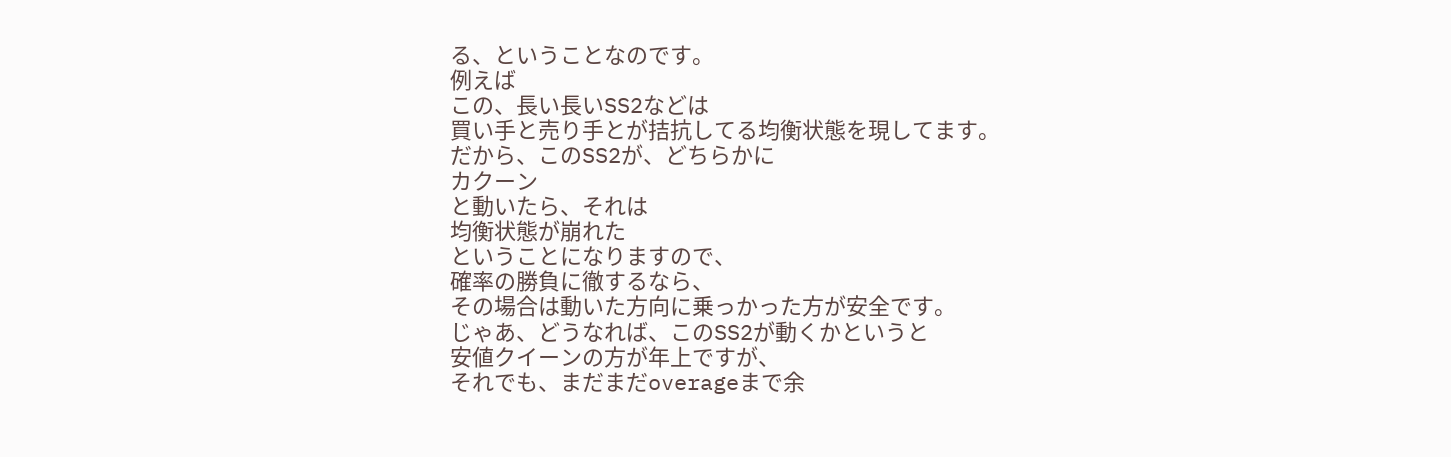る、ということなのです。
例えば
この、長い長いSS2などは
買い手と売り手とが拮抗してる均衡状態を現してます。
だから、このSS2が、どちらかに
カクーン
と動いたら、それは
均衡状態が崩れた
ということになりますので、
確率の勝負に徹するなら、
その場合は動いた方向に乗っかった方が安全です。
じゃあ、どうなれば、このSS2が動くかというと
安値クイーンの方が年上ですが、
それでも、まだまだoverageまで余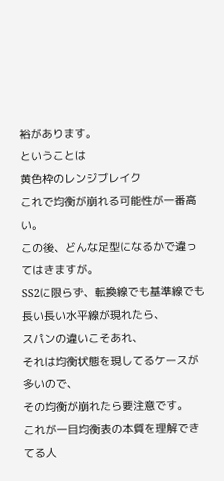裕があります。
ということは
黄色枠のレンジブレイク
これで均衡が崩れる可能性が一番高い。
この後、どんな足型になるかで違ってはきますが。
SS2に限らず、転換線でも基準線でも
長い長い水平線が現れたら、
スパンの違いこそあれ、
それは均衡状態を現してるケースが多いので、
その均衡が崩れたら要注意です。
これが一目均衡表の本質を理解できてる人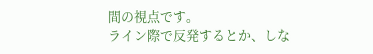間の視点です。
ライン際で反発するとか、しな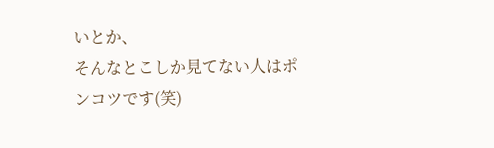いとか、
そんなとこしか見てない人はポンコツです(笑)